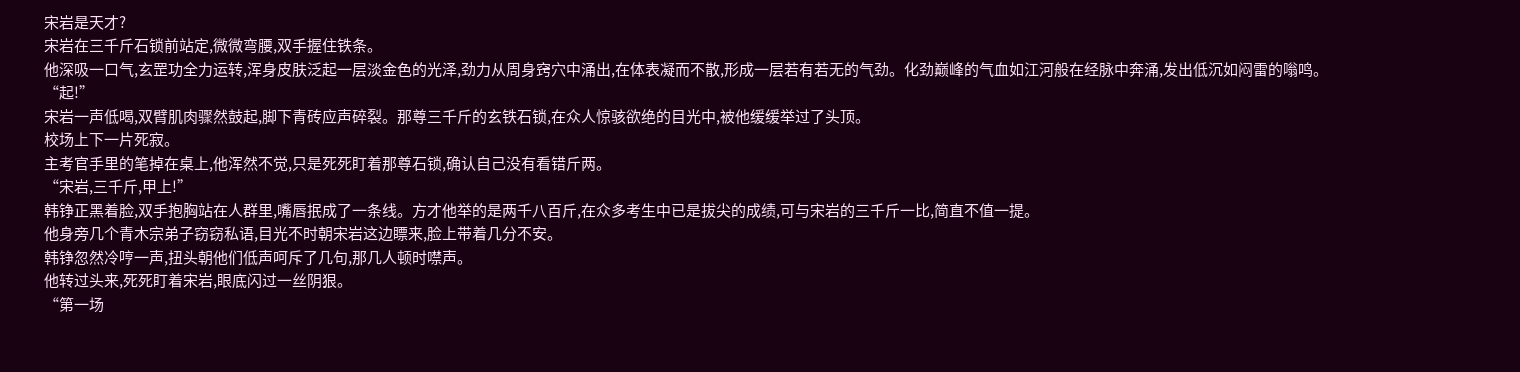宋岩是天才?
宋岩在三千斤石锁前站定,微微弯腰,双手握住铁条。
他深吸一口气,玄罡功全力运转,浑身皮肤泛起一层淡金色的光泽,劲力从周身窍穴中涌出,在体表凝而不散,形成一层若有若无的气劲。化劲巅峰的气血如江河般在经脉中奔涌,发出低沉如闷雷的嗡鸣。
“起!”
宋岩一声低喝,双臂肌肉骤然鼓起,脚下青砖应声碎裂。那尊三千斤的玄铁石锁,在众人惊骇欲绝的目光中,被他缓缓举过了头顶。
校场上下一片死寂。
主考官手里的笔掉在桌上,他浑然不觉,只是死死盯着那尊石锁,确认自己没有看错斤两。
“宋岩,三千斤,甲上!”
韩铮正黑着脸,双手抱胸站在人群里,嘴唇抿成了一条线。方才他举的是两千八百斤,在众多考生中已是拔尖的成绩,可与宋岩的三千斤一比,简直不值一提。
他身旁几个青木宗弟子窃窃私语,目光不时朝宋岩这边瞟来,脸上带着几分不安。
韩铮忽然冷哼一声,扭头朝他们低声呵斥了几句,那几人顿时噤声。
他转过头来,死死盯着宋岩,眼底闪过一丝阴狠。
“第一场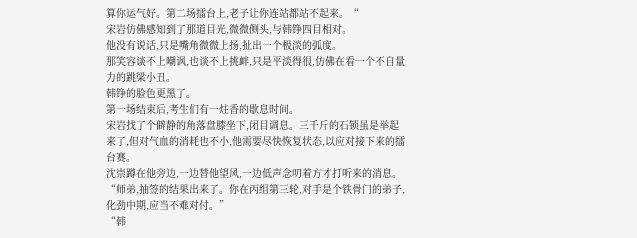算你运气好。第二场擂台上,老子让你连站都站不起来。“
宋岩仿佛感知到了那道目光,微微侧头,与韩铮四目相对。
他没有说话,只是嘴角微微上扬,扯出一个极淡的弧度。
那笑容谈不上嘲讽,也谈不上挑衅,只是平淡得很,仿佛在看一个不自量力的跳梁小丑。
韩铮的脸色更黑了。
第一场结束后,考生们有一炷香的歇息时间。
宋岩找了个僻静的角落盘膝坐下,闭目调息。三千斤的石锁虽是举起来了,但对气血的消耗也不小,他需要尽快恢复状态,以应对接下来的擂台赛。
沈崇蹲在他旁边,一边替他望风,一边低声念叨着方才打听来的消息。
“师弟,抽签的结果出来了。你在丙组第三轮,对手是个铁骨门的弟子,化劲中期,应当不难对付。”
“韩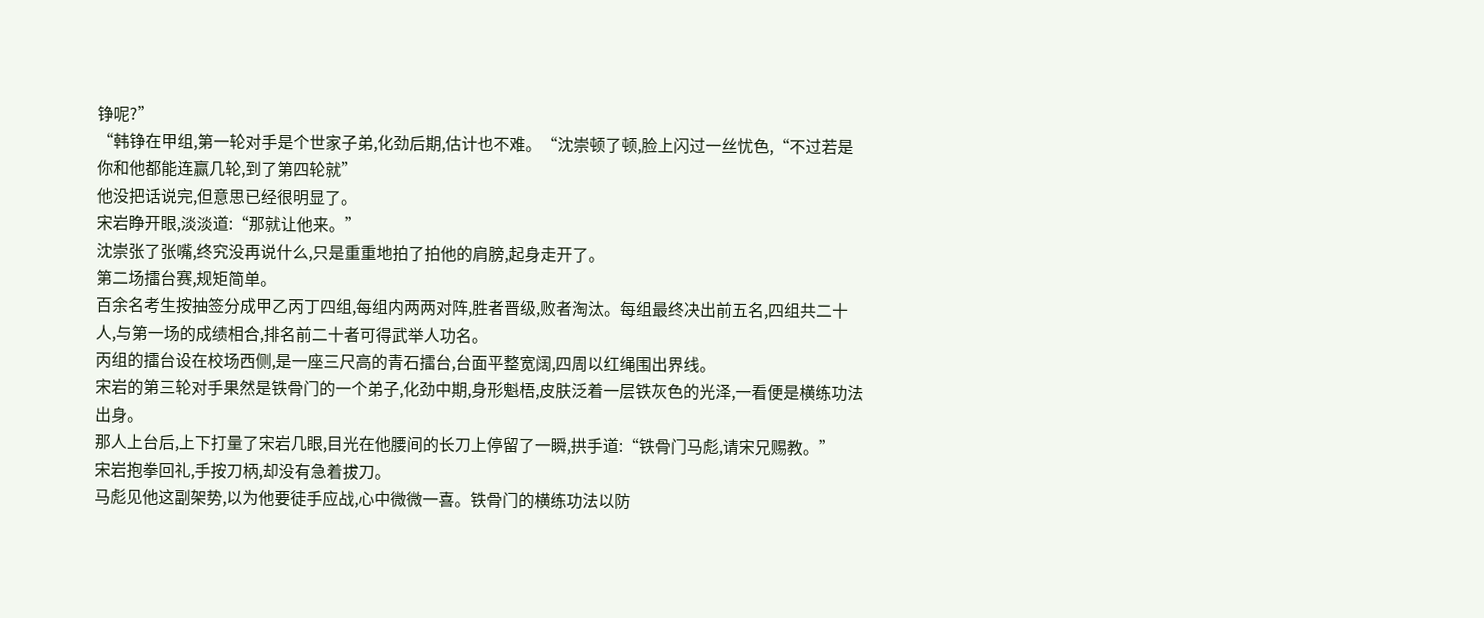铮呢?”
“韩铮在甲组,第一轮对手是个世家子弟,化劲后期,估计也不难。“沈崇顿了顿,脸上闪过一丝忧色,“不过若是你和他都能连赢几轮,到了第四轮就”
他没把话说完,但意思已经很明显了。
宋岩睁开眼,淡淡道:“那就让他来。”
沈崇张了张嘴,终究没再说什么,只是重重地拍了拍他的肩膀,起身走开了。
第二场擂台赛,规矩简单。
百余名考生按抽签分成甲乙丙丁四组,每组内两两对阵,胜者晋级,败者淘汰。每组最终决出前五名,四组共二十人,与第一场的成绩相合,排名前二十者可得武举人功名。
丙组的擂台设在校场西侧,是一座三尺高的青石擂台,台面平整宽阔,四周以红绳围出界线。
宋岩的第三轮对手果然是铁骨门的一个弟子,化劲中期,身形魁梧,皮肤泛着一层铁灰色的光泽,一看便是横练功法出身。
那人上台后,上下打量了宋岩几眼,目光在他腰间的长刀上停留了一瞬,拱手道:“铁骨门马彪,请宋兄赐教。”
宋岩抱拳回礼,手按刀柄,却没有急着拔刀。
马彪见他这副架势,以为他要徒手应战,心中微微一喜。铁骨门的横练功法以防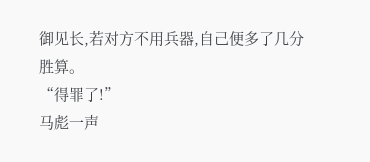御见长,若对方不用兵器,自己便多了几分胜算。
“得罪了!”
马彪一声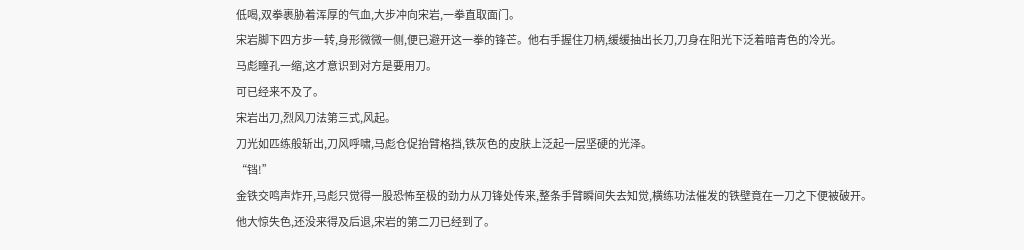低喝,双拳裹胁着浑厚的气血,大步冲向宋岩,一拳直取面门。
宋岩脚下四方步一转,身形微微一侧,便已避开这一拳的锋芒。他右手握住刀柄,缓缓抽出长刀,刀身在阳光下泛着暗青色的冷光。
马彪瞳孔一缩,这才意识到对方是要用刀。
可已经来不及了。
宋岩出刀,烈风刀法第三式,风起。
刀光如匹练般斩出,刀风呼啸,马彪仓促抬臂格挡,铁灰色的皮肤上泛起一层坚硬的光泽。
“铛!”
金铁交鸣声炸开,马彪只觉得一股恐怖至极的劲力从刀锋处传来,整条手臂瞬间失去知觉,横练功法催发的铁壁竟在一刀之下便被破开。
他大惊失色,还没来得及后退,宋岩的第二刀已经到了。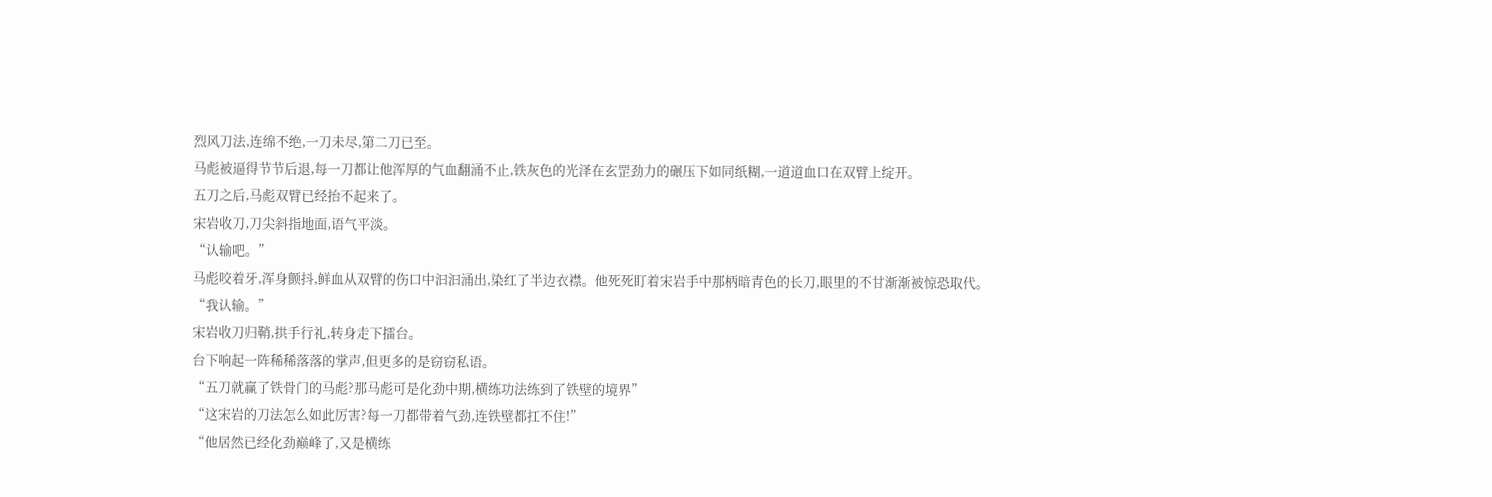烈风刀法,连绵不绝,一刀未尽,第二刀已至。
马彪被逼得节节后退,每一刀都让他浑厚的气血翻涌不止,铁灰色的光泽在玄罡劲力的碾压下如同纸糊,一道道血口在双臂上绽开。
五刀之后,马彪双臂已经抬不起来了。
宋岩收刀,刀尖斜指地面,语气平淡。
“认输吧。”
马彪咬着牙,浑身颤抖,鲜血从双臂的伤口中汩汩涌出,染红了半边衣襟。他死死盯着宋岩手中那柄暗青色的长刀,眼里的不甘渐渐被惊恐取代。
“我认输。”
宋岩收刀归鞘,拱手行礼,转身走下擂台。
台下响起一阵稀稀落落的掌声,但更多的是窃窃私语。
“五刀就赢了铁骨门的马彪?那马彪可是化劲中期,横练功法练到了铁壁的境界”
“这宋岩的刀法怎么如此厉害?每一刀都带着气劲,连铁壁都扛不住!”
“他居然已经化劲巅峰了,又是横练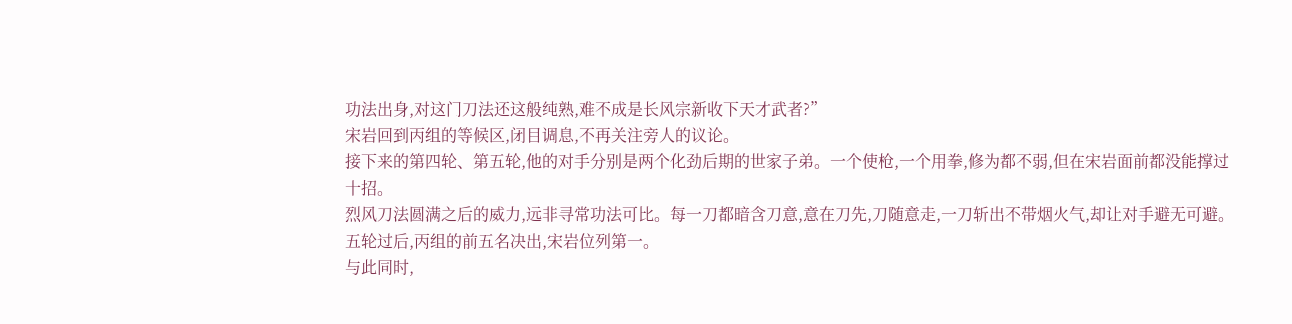功法出身,对这门刀法还这般纯熟,难不成是长风宗新收下天才武者?”
宋岩回到丙组的等候区,闭目调息,不再关注旁人的议论。
接下来的第四轮、第五轮,他的对手分别是两个化劲后期的世家子弟。一个使枪,一个用拳,修为都不弱,但在宋岩面前都没能撑过十招。
烈风刀法圆满之后的威力,远非寻常功法可比。每一刀都暗含刀意,意在刀先,刀随意走,一刀斩出不带烟火气,却让对手避无可避。
五轮过后,丙组的前五名决出,宋岩位列第一。
与此同时,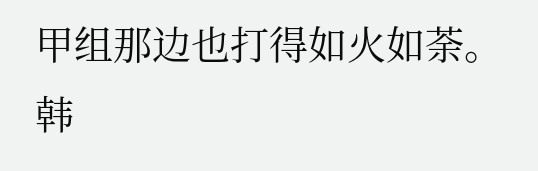甲组那边也打得如火如荼。
韩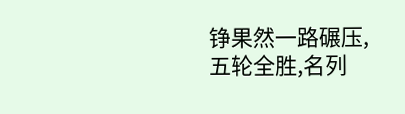铮果然一路碾压,五轮全胜,名列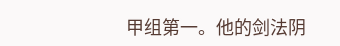甲组第一。他的剑法阴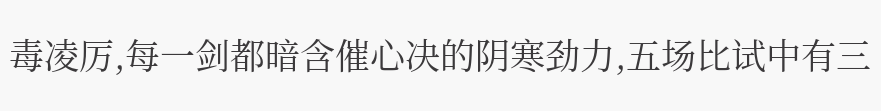毒凌厉,每一剑都暗含催心决的阴寒劲力,五场比试中有三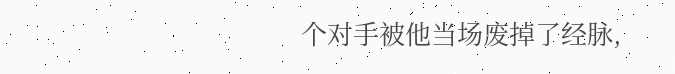个对手被他当场废掉了经脉,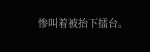惨叫着被抬下擂台。